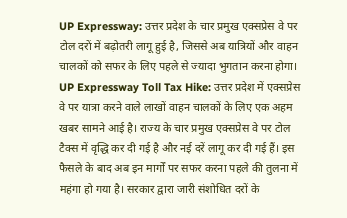UP Expressway: उत्तर प्रदेश के चार प्रमुख एक्सप्रेस वे पर टोल दरों में बढ़ोतरी लागू हुई है, जिससे अब यात्रियों और वाहन चालकों को सफर के लिए पहले से ज्यादा भुगतान करना होगा।
UP Expressway Toll Tax Hike: उत्तर प्रदेश में एक्सप्रेस वे पर यात्रा करने वाले लाखों वाहन चालकों के लिए एक अहम खबर सामने आई है। राज्य के चार प्रमुख एक्सप्रेस वे पर टोल टैक्स में वृद्धि कर दी गई है और नई दरें लागू कर दी गई हैं। इस फैसले के बाद अब इन मार्गों पर सफर करना पहले की तुलना में महंगा हो गया है। सरकार द्वारा जारी संशोधित दरों के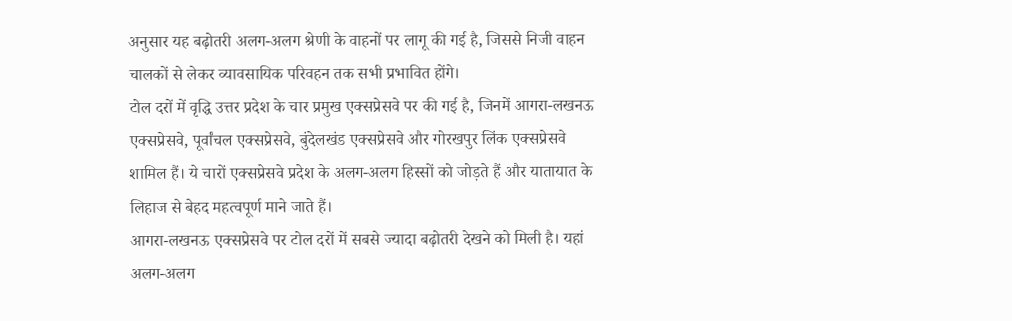अनुसार यह बढ़ोतरी अलग-अलग श्रेणी के वाहनों पर लागू की गई है, जिससे निजी वाहन चालकों से लेकर व्यावसायिक परिवहन तक सभी प्रभावित होंगे।
टोल दरों में वृद्धि उत्तर प्रदेश के चार प्रमुख एक्सप्रेसवे पर की गई है, जिनमें आगरा-लखनऊ एक्सप्रेसवे, पूर्वांचल एक्सप्रेसवे, बुंदेलखंड एक्सप्रेसवे और गोरखपुर लिंक एक्सप्रेसवे शामिल हैं। ये चारों एक्सप्रेसवे प्रदेश के अलग-अलग हिस्सों को जोड़ते हैं और यातायात के लिहाज से बेहद महत्वपूर्ण माने जाते हैं।
आगरा-लखनऊ एक्सप्रेसवे पर टोल दरों में सबसे ज्यादा बढ़ोतरी देखने को मिली है। यहां अलग-अलग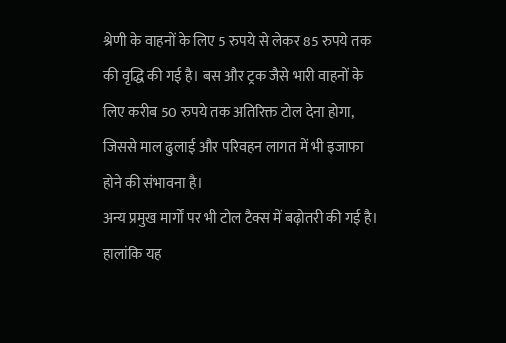श्रेणी के वाहनों के लिए 5 रुपये से लेकर 85 रुपये तक की वृद्धि की गई है। बस और ट्रक जैसे भारी वाहनों के लिए करीब 50 रुपये तक अतिरिक्त टोल देना होगा, जिससे माल ढुलाई और परिवहन लागत में भी इजाफा होने की संभावना है।
अन्य प्रमुख मार्गों पर भी टोल टैक्स में बढ़ोतरी की गई है।
हालांकि यह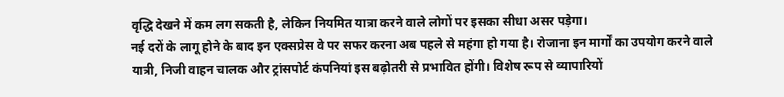वृद्धि देखने में कम लग सकती है, लेकिन नियमित यात्रा करने वाले लोगों पर इसका सीधा असर पड़ेगा।
नई दरों के लागू होने के बाद इन एक्सप्रेस वे पर सफर करना अब पहले से महंगा हो गया है। रोजाना इन मार्गों का उपयोग करने वाले यात्री, निजी वाहन चालक और ट्रांसपोर्ट कंपनियां इस बढ़ोतरी से प्रभावित होंगी। विशेष रूप से व्यापारियों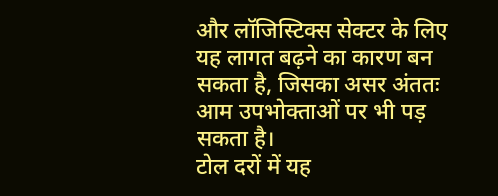और लॉजिस्टिक्स सेक्टर के लिए यह लागत बढ़ने का कारण बन सकता है, जिसका असर अंततः आम उपभोक्ताओं पर भी पड़ सकता है।
टोल दरों में यह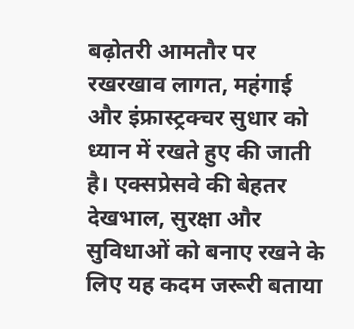बढ़ोतरी आमतौर पर रखरखाव लागत, महंगाई और इंफ्रास्ट्रक्चर सुधार को ध्यान में रखते हुए की जाती है। एक्सप्रेसवे की बेहतर देखभाल, सुरक्षा और सुविधाओं को बनाए रखने के लिए यह कदम जरूरी बताया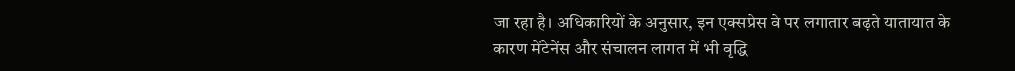जा रहा है। अधिकारियों के अनुसार, इन एक्सप्रेस वे पर लगातार बढ़ते यातायात के कारण मेंटेनेंस और संचालन लागत में भी वृद्धि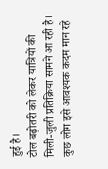हुई है।
टोल बढ़ोतरी को लेकर यात्रियों की मिली-जुली प्रतिक्रिया सामने आ रही है। कुछ लोग इसे आवश्यक कदम मान रहे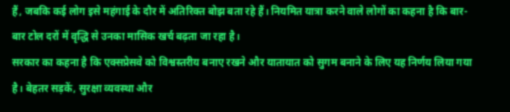हैं, जबकि कई लोग इसे महंगाई के दौर में अतिरिक्त बोझ बता रहे हैं। नियमित यात्रा करने वाले लोगों का कहना है कि बार-बार टोल दरों में वृद्धि से उनका मासिक खर्च बढ़ता जा रहा है।
सरकार का कहना है कि एक्सप्रेसवे को विश्वस्तरीय बनाए रखने और यातायात को सुगम बनाने के लिए यह निर्णय लिया गया है। बेहतर सड़कें, सुरक्षा व्यवस्था और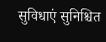सुविधाएं सुनिश्चित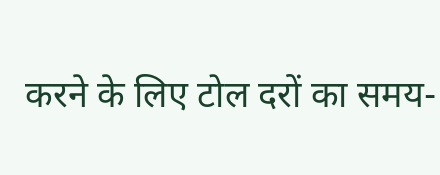करने के लिए टोल दरों का समय-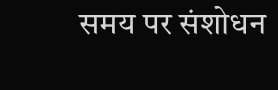समय पर संशोधन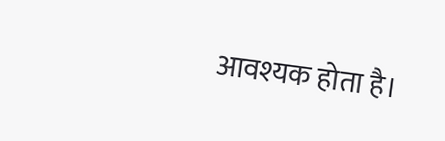आवश्यक होता है।